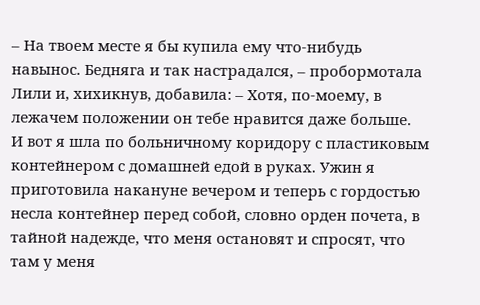– На твоем месте я бы купила ему что-нибудь навынос. Бедняга и так настрадался, – пробормотала Лили и, хихикнув, добавила: – Хотя, по-моему, в лежачем положении он тебе нравится даже больше.
И вот я шла по больничному коридору с пластиковым контейнером с домашней едой в руках. Ужин я приготовила накануне вечером и теперь с гордостью несла контейнер перед собой, словно орден почета, в тайной надежде, что меня остановят и спросят, что там у меня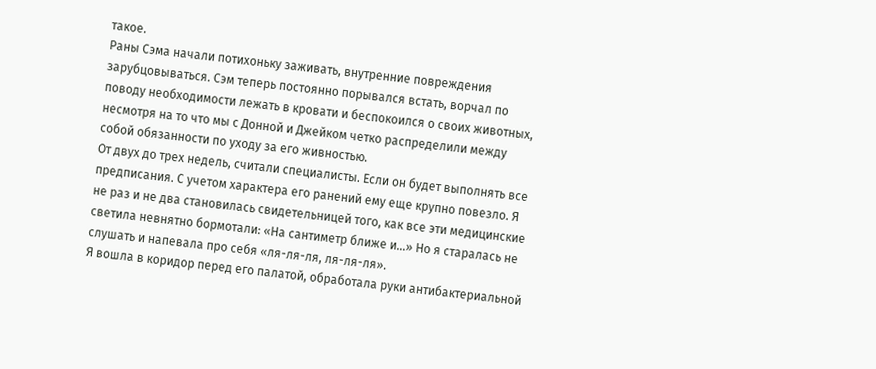такое.
Раны Сэма начали потихоньку заживать, внутренние повреждения зарубцовываться. Сэм теперь постоянно порывался встать, ворчал по поводу необходимости лежать в кровати и беспокоился о своих животных, несмотря на то что мы с Донной и Джейком четко распределили между собой обязанности по уходу за его живностью.
От двух до трех недель, считали специалисты. Если он будет выполнять все предписания. С учетом характера его ранений ему еще крупно повезло. Я не раз и не два становилась свидетельницей того, как все эти медицинские светила невнятно бормотали: «На сантиметр ближе и…» Но я старалась не слушать и напевала про себя «ля-ля-ля, ля-ля-ля».
Я вошла в коридор перед его палатой, обработала руки антибактериальной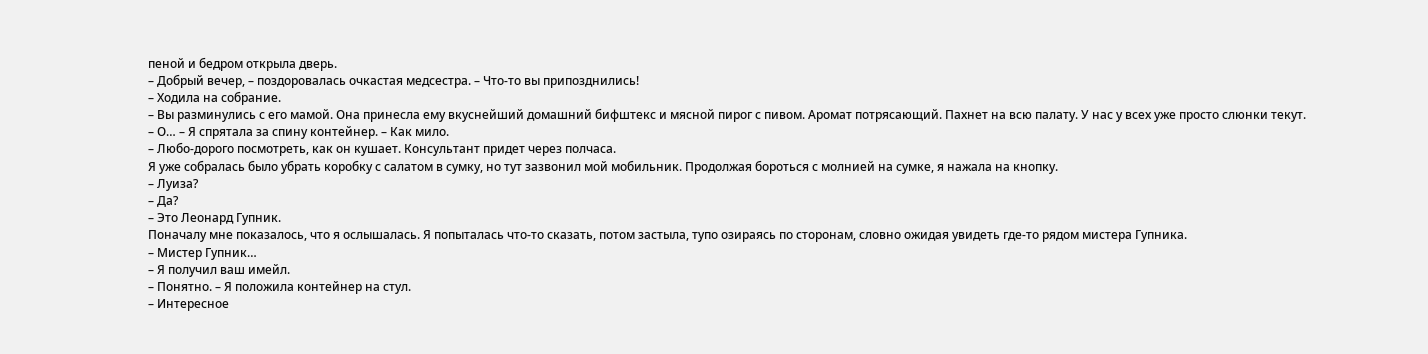пеной и бедром открыла дверь.
– Добрый вечер, – поздоровалась очкастая медсестра. – Что-то вы припозднились!
– Ходила на собрание.
– Вы разминулись с его мамой. Она принесла ему вкуснейший домашний бифштекс и мясной пирог с пивом. Аромат потрясающий. Пахнет на всю палату. У нас у всех уже просто слюнки текут.
– О… – Я спрятала за спину контейнер. – Как мило.
– Любо-дорого посмотреть, как он кушает. Консультант придет через полчаса.
Я уже собралась было убрать коробку с салатом в сумку, но тут зазвонил мой мобильник. Продолжая бороться с молнией на сумке, я нажала на кнопку.
– Луиза?
– Да?
– Это Леонард Гупник.
Поначалу мне показалось, что я ослышалась. Я попыталась что-то сказать, потом застыла, тупо озираясь по сторонам, словно ожидая увидеть где-то рядом мистера Гупника.
– Мистер Гупник…
– Я получил ваш имейл.
– Понятно. – Я положила контейнер на стул.
– Интересное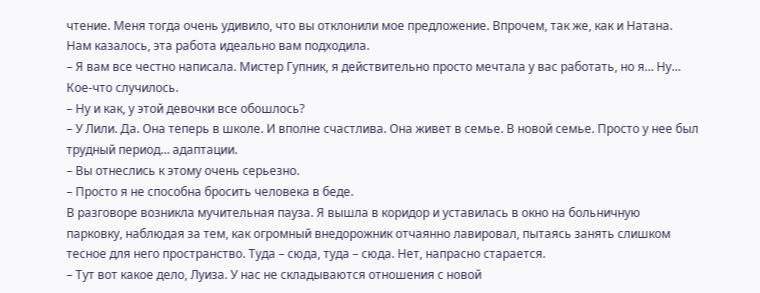чтение. Меня тогда очень удивило, что вы отклонили мое предложение. Впрочем, так же, как и Натана. Нам казалось, эта работа идеально вам подходила.
– Я вам все честно написала. Мистер Гупник, я действительно просто мечтала у вас работать, но я… Ну… Кое-что случилось.
– Ну и как, у этой девочки все обошлось?
– У Лили. Да. Она теперь в школе. И вполне счастлива. Она живет в семье. В новой семье. Просто у нее был трудный период… адаптации.
– Вы отнеслись к этому очень серьезно.
– Просто я не способна бросить человека в беде.
В разговоре возникла мучительная пауза. Я вышла в коридор и уставилась в окно на больничную парковку, наблюдая за тем, как огромный внедорожник отчаянно лавировал, пытаясь занять слишком тесное для него пространство. Туда – сюда, туда – сюда. Нет, напрасно старается.
– Тут вот какое дело, Луиза. У нас не складываются отношения с новой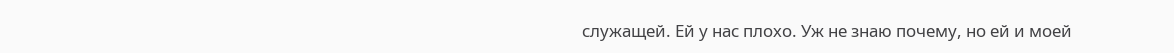служащей. Ей у нас плохо. Уж не знаю почему, но ей и моей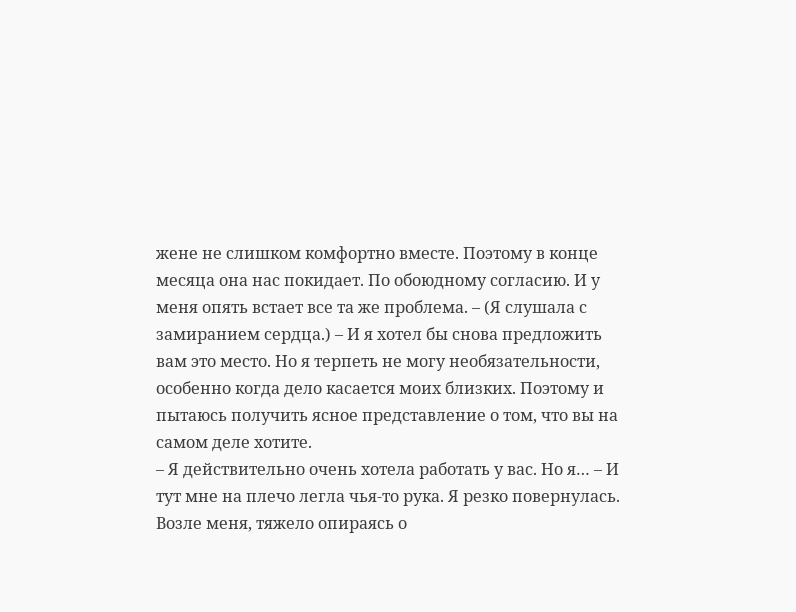жене не слишком комфортно вместе. Поэтому в конце месяца она нас покидает. По обоюдному согласию. И у меня опять встает все та же проблема. – (Я слушала с замиранием сердца.) – И я хотел бы снова предложить вам это место. Но я терпеть не могу необязательности, особенно когда дело касается моих близких. Поэтому и пытаюсь получить ясное представление о том, что вы на самом деле хотите.
– Я действительно очень хотела работать у вас. Но я… – И тут мне на плечо легла чья-то рука. Я резко повернулась. Возле меня, тяжело опираясь о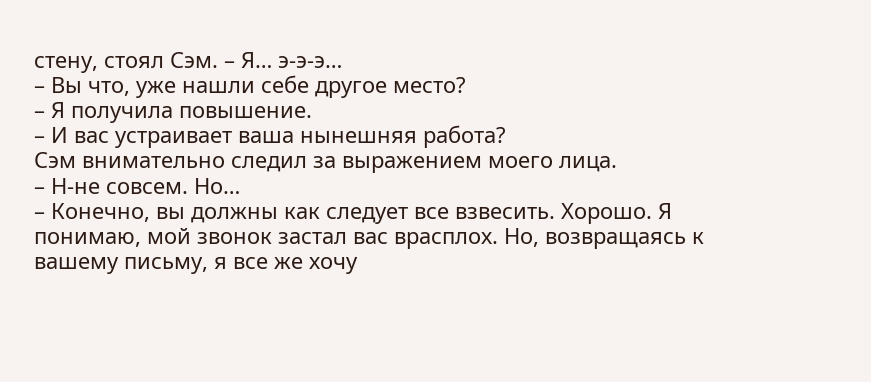стену, стоял Сэм. – Я… э-э-э…
– Вы что, уже нашли себе другое место?
– Я получила повышение.
– И вас устраивает ваша нынешняя работа?
Сэм внимательно следил за выражением моего лица.
– Н-не совсем. Но…
– Конечно, вы должны как следует все взвесить. Хорошо. Я понимаю, мой звонок застал вас врасплох. Но, возвращаясь к вашему письму, я все же хочу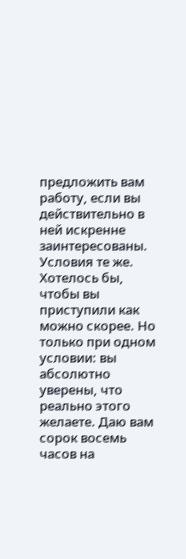предложить вам работу, если вы действительно в ней искренне заинтересованы. Условия те же. Хотелось бы, чтобы вы приступили как можно скорее. Но только при одном условии: вы абсолютно уверены, что реально этого желаете. Даю вам сорок восемь часов на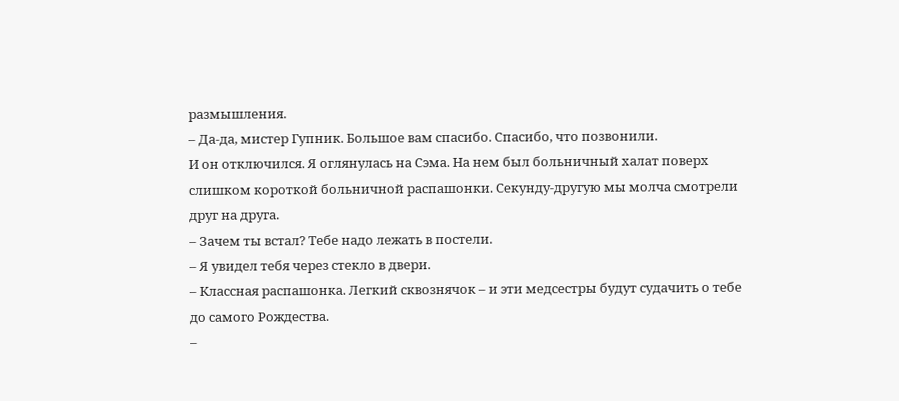размышления.
– Да-да, мистер Гупник. Большое вам спасибо. Спасибо, что позвонили.
И он отключился. Я оглянулась на Сэма. На нем был больничный халат поверх слишком короткой больничной распашонки. Секунду-другую мы молча смотрели друг на друга.
– Зачем ты встал? Тебе надо лежать в постели.
– Я увидел тебя через стекло в двери.
– Классная распашонка. Легкий сквознячок – и эти медсестры будут судачить о тебе до самого Рождества.
–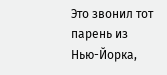Это звонил тот парень из Нью-Йорка,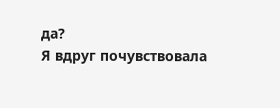да?
Я вдруг почувствовала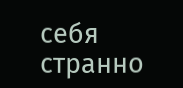себя странно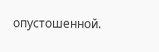опустошенной.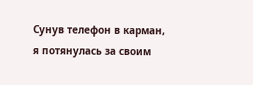Сунув телефон в карман, я потянулась за своим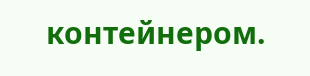контейнером.